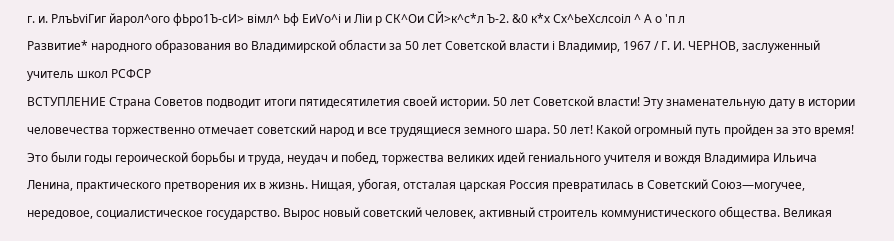г. и. РлъЬѵіГиг йарол^ого фЬро1Ъ-сИ> вімл^ Ьф ЕиѴо^і и Ліи р СК^Ои СЙ>к^с*л Ъ-2. &0 к*х Сх^ЬеХслсоіл ^ А о 'п л
Развитие* народного образования во Владимирской области за 50 лет Советской власти і Владимир, 1967 / Г. И. ЧЕРНОВ, заслуженный учитель школ РСФСР
ВСТУПЛЕНИЕ Страна Советов подводит итоги пятидесятилетия своей истории. 50 лет Советской власти! Эту знаменательную дату в истории человечества торжественно отмечает советский народ и все трудящиеся земного шара. 50 лет! Какой огромный путь пройден за это время! Это были годы героической борьбы и труда, неудач и побед, торжества великих идей гениального учителя и вождя Владимира Ильича Ленина, практического претворения их в жизнь. Нищая, убогая, отсталая царская Россия превратилась в Советский Союз—могучее, нередовое, социалистическое государство. Вырос новый советский человек, активный строитель коммунистического общества. Великая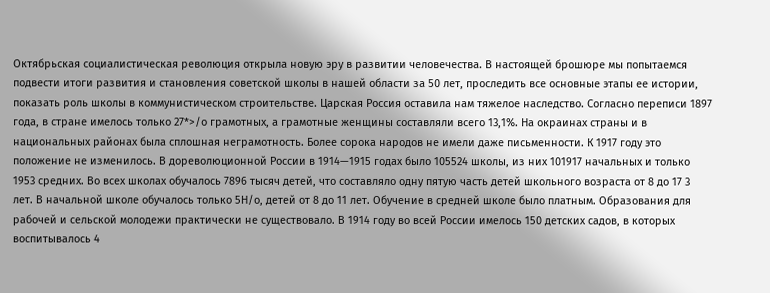Октябрьская социалистическая революция открыла новую эру в развитии человечества. В настоящей брошюре мы попытаемся подвести итоги развития и становления советской школы в нашей области за 50 лет, проследить все основные этапы ее истории, показать роль школы в коммунистическом строительстве. Царская Россия оставила нам тяжелое наследство. Согласно переписи 1897 года, в стране имелось только 27*>/о грамотных, а грамотные женщины составляли всего 13,1%. На окраинах страны и в национальных районах была сплошная неграмотность. Более сорока народов не имели даже письменности. К 1917 году это положение не изменилось. В дореволюционной России в 1914—1915 годах было 105524 школы, из них 101917 начальных и только 1953 средних. Во всех школах обучалось 7896 тысяч детей, что составляло одну пятую часть детей школьного возраста от 8 до 17 3
лет. В начальной школе обучалось только 5Н/о, детей от 8 до 11 лет. Обучение в средней школе было платным. Образования для рабочей и сельской молодежи практически не существовало. В 1914 году во всей России имелось 150 детских садов, в которых воспитывалось 4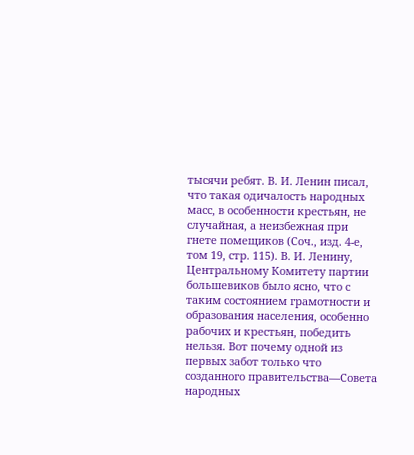тысячи ребят. В. И. Ленин писал, что такая одичалость народных масс, в особенности крестьян, не случайная, а неизбежная при гнете помещиков (Соч., изд. 4-е, том 19, стр. 115). В. И. Ленину, Центральному Комитету партии большевиков было ясно, что с таким состоянием грамотности и образования населения, особенно рабочих и крестьян, победить нельзя. Вот почему одной из первых забот только что созданного правительства—Совета народных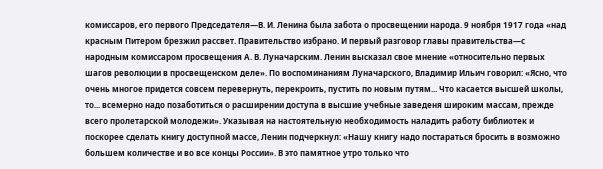комиссаров, его первого Председателя—В. И. Ленина была забота о просвещении народа. 9 ноября 1917 года «над красным Питером брезжил рассвет. Правительство избрано. И первый разговор главы правительства—с народным комиссаром просвещения А. В. Луначарским. Ленин высказал свое мнение «относительно первых шагов революции в просвещенском деле». По воспоминаниям Луначарского, Владимир Ильич говорил: «Ясно, что очень многое придется совсем перевернуть, перекроить, пустить по новым путям... Что касается высшей школы, то... всемерно надо позаботиться о расширении доступа в высшие учебные заведеня широким массам, прежде всего пролетарской молодежи». Указывая на настоятельную необходимость наладить работу библиотек и поскорее сделать книгу доступной массе, Ленин подчеркнул: «Нашу книгу надо постараться бросить в возможно большем количестве и во все концы России». В это памятное утро только что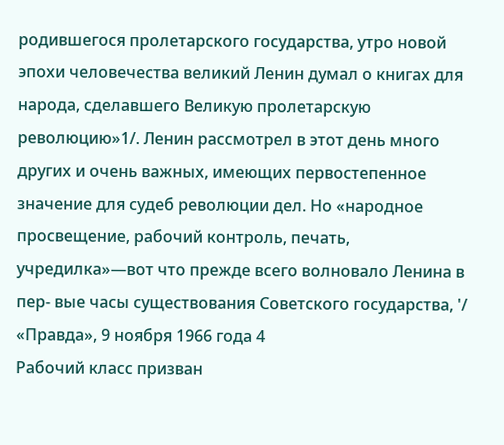родившегося пролетарского государства, утро новой эпохи человечества великий Ленин думал о книгах для народа, сделавшего Великую пролетарскую революцию»1/. Ленин рассмотрел в этот день много других и очень важных, имеющих первостепенное значение для судеб революции дел. Но «народное просвещение, рабочий контроль, печать, учредилка»—вот что прежде всего волновало Ленина в пер- вые часы существования Советского государства, '/ «Правда», 9 ноября 1966 года 4
Рабочий класс призван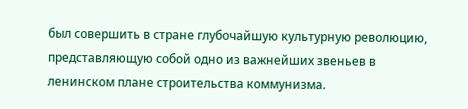был совершить в стране глубочайшую культурную революцию, представляющую собой одно из важнейших звеньев в ленинском плане строительства коммунизма.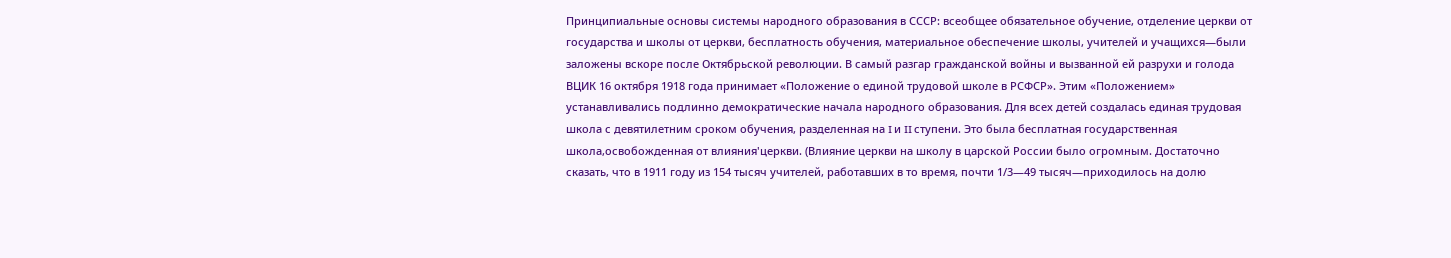Принципиальные основы системы народного образования в СССР: всеобщее обязательное обучение, отделение церкви от государства и школы от церкви, бесплатность обучения, материальное обеспечение школы, учителей и учащихся—были заложены вскоре после Октябрьской революции. В самый разгар гражданской войны и вызванной ей разрухи и голода ВЦИК 16 октября 1918 года принимает «Положение о единой трудовой школе в РСФСР». Этим «Положением» устанавливались подлинно демократические начала народного образования. Для всех детей создалась единая трудовая школа с девятилетним сроком обучения, разделенная на I и II ступени. Это была бесплатная государственная школа,освобожденная от влияния'церкви. (Влияние церкви на школу в царской России было огромным. Достаточно сказать, что в 1911 году из 154 тысяч учителей, работавших в то время, почти 1/3—49 тысяч—приходилось на долю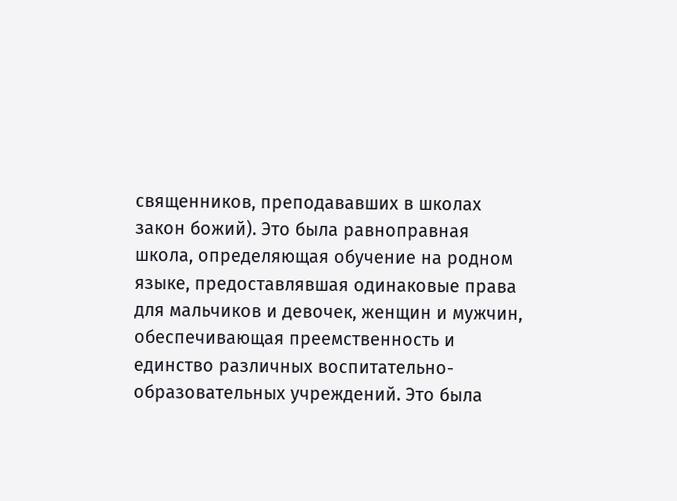священников, преподававших в школах закон божий). Это была равноправная школа, определяющая обучение на родном языке, предоставлявшая одинаковые права для мальчиков и девочек, женщин и мужчин, обеспечивающая преемственность и единство различных воспитательно-образовательных учреждений. Это была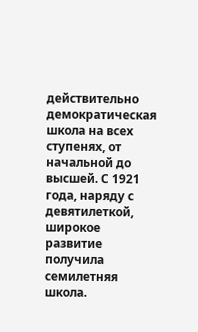действительно демократическая школа на всех ступенях, от начальной до высшей. С 1921 года, наряду с девятилеткой, широкое развитие получила семилетняя школа.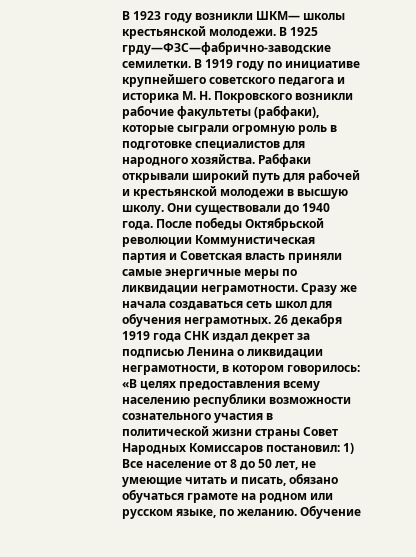В 1923 году возникли ШКМ— школы крестьянской молодежи. В 1925 грду—ФЗС—фабрично-заводские семилетки. В 1919 году по инициативе крупнейшего советского педагога и историка М. Н. Покровского возникли рабочие факультеты (рабфаки), которые сыграли огромную роль в подготовке специалистов для народного хозяйства. Рабфаки открывали широкий путь для рабочей и крестьянской молодежи в высшую школу. Они существовали до 1940 года. После победы Октябрьской революции Коммунистическая партия и Советская власть приняли самые энергичные меры по ликвидации неграмотности. Сразу же начала создаваться сеть школ для обучения неграмотных. 26 декабря
1919 года СНК издал декрет за подписью Ленина о ликвидации неграмотности, в котором говорилось: «В целях предоставления всему населению республики возможности сознательного участия в политической жизни страны Совет Народных Комиссаров постановил: 1) Все население от 8 до 50 лет, не умеющие читать и писать, обязано обучаться грамоте на родном или русском языке, по желанию. Обучение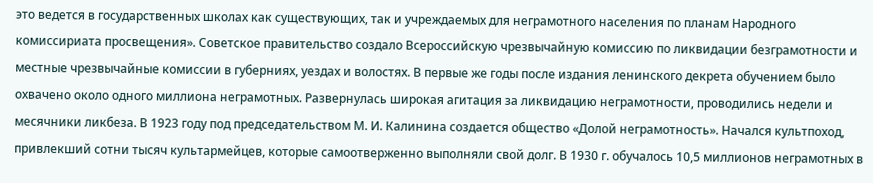это ведется в государственных школах как существующих, так и учреждаемых для неграмотного населения по планам Народного комиссириата просвещения». Советское правительство создало Всероссийскую чрезвычайную комиссию по ликвидации безграмотности и местные чрезвычайные комиссии в губерниях, уездах и волостях. В первые же годы после издания ленинского декрета обучением было охвачено около одного миллиона неграмотных. Развернулась широкая агитация за ликвидацию неграмотности, проводились недели и месячники ликбеза. В 1923 году под председательством М. И. Калинина создается общество «Долой неграмотность». Начался культпоход, привлекший сотни тысяч культармейцев, которые самоотверженно выполняли свой долг. В 1930 г. обучалось 10,5 миллионов неграмотных в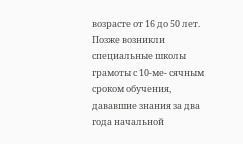возрасте от 16 до 50 лет. Позже возникли специальные школы грамоты с 10-ме- сячным сроком обучения, дававшие знания за два года начальной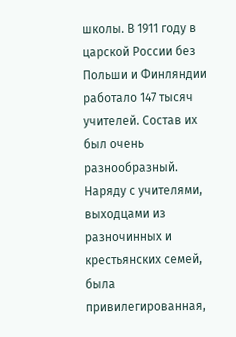школы. В 1911 году в царской России без Польши и Финляндии работало 147 тысяч учителей. Состав их был очень разнообразный. Наряду с учителями, выходцами из разночинных и крестьянских семей, была привилегированная,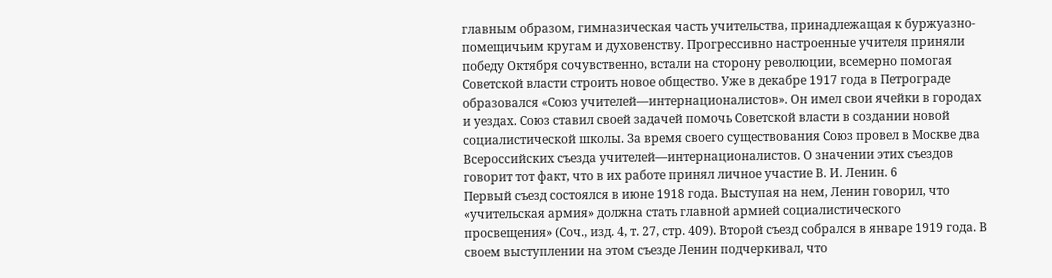главным образом, гимназическая часть учительства, принадлежащая к буржуазно-помещичьим кругам и духовенству. Прогрессивно настроенные учителя приняли победу Октября сочувственно, встали на сторону революции, всемерно помогая Советской власти строить новое общество. Уже в декабре 1917 года в Петрограде образовался «Союз учителей—интернационалистов». Он имел свои ячейки в городах и уездах. Союз ставил своей задачей помочь Советской власти в создании новой социалистической школы. За время своего существования Союз провел в Москве два Всероссийских съезда учителей—интернационалистов. О значении этих съездов говорит тот факт, что в их работе принял личное участие В. И. Ленин. 6
Первый съезд состоялся в июне 1918 года. Выступая на нем, Ленин говорил, что «учительская армия» должна стать главной армией социалистического просвещения» (Соч., изд. 4, т. 27, стр. 409). Второй съезд собрался в январе 1919 года. В своем выступлении на этом съезде Ленин подчеркивал, что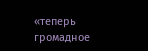«теперь громадное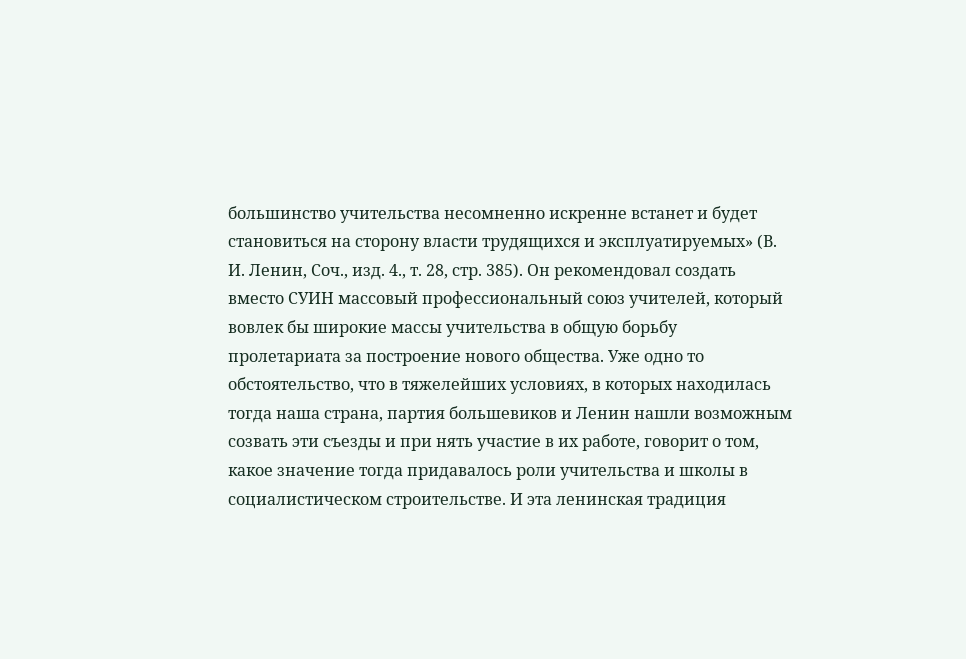большинство учительства несомненно искренне встанет и будет становиться на сторону власти трудящихся и эксплуатируемых» (В. И. Ленин, Соч., изд. 4., т. 28, стр. 385). Он рекомендовал создать вместо СУИН массовый профессиональный союз учителей, который вовлек бы широкие массы учительства в общую борьбу пролетариата за построение нового общества. Уже одно то обстоятельство, что в тяжелейших условиях, в которых находилась тогда наша страна, партия большевиков и Ленин нашли возможным созвать эти съезды и при нять участие в их работе, говорит о том, какое значение тогда придавалось роли учительства и школы в социалистическом строительстве. И эта ленинская традиция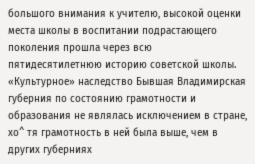большого внимания к учителю, высокой оценки места школы в воспитании подрастающего поколения прошла через всю пятидесятилетнюю историю советской школы. «Культурное» наследство Бывшая Владимирская губерния по состоянию грамотности и образования не являлась исключением в стране, хо^ тя грамотность в ней была выше, чем в других губерниях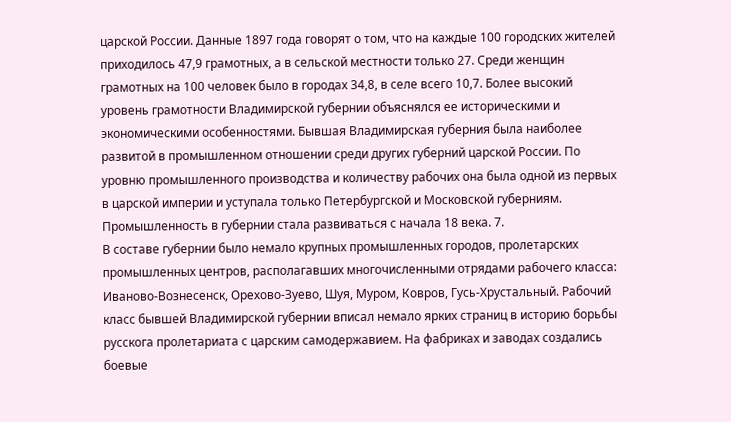царской России. Данные 1897 года говорят о том, что на каждые 100 городских жителей приходилось 47,9 грамотных, а в сельской местности только 27. Среди женщин грамотных на 100 человек было в городах 34,8, в селе всего 10,7. Более высокий уровень грамотности Владимирской губернии объяснялся ее историческими и экономическими особенностями. Бывшая Владимирская губерния была наиболее развитой в промышленном отношении среди других губерний царской России. По уровню промышленного производства и количеству рабочих она была одной из первых в царской империи и уступала только Петербургской и Московской губерниям. Промышленность в губернии стала развиваться с начала 18 века. 7.
В составе губернии было немало крупных промышленных городов, пролетарских промышленных центров, располагавших многочисленными отрядами рабочего класса: Иваново-Вознесенск, Орехово-Зуево, Шуя, Муром, Ковров, Гусь-Хрустальный. Рабочий класс бывшей Владимирской губернии вписал немало ярких страниц в историю борьбы русскога пролетариата с царским самодержавием. На фабриках и заводах создались боевые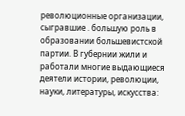революционные организации, сыгравшие . большую роль в образовании большевистской партии. В губернии жили и работали многие выдающиеся деятели истории, революции, науки, литературы, искусства: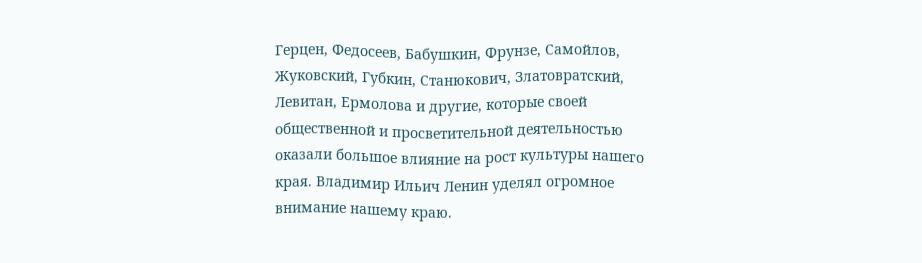Герцен, Федосеев, Бабушкин, Фрунзе, Самойлов, Жуковский, Губкин, Станюкович, Златовратский, Левитан, Ермолова и другие, которые своей общественной и просветительной деятельностью оказали большое влияние на рост культуры нашего края. Владимир Ильич Ленин уделял огромное внимание нашему краю.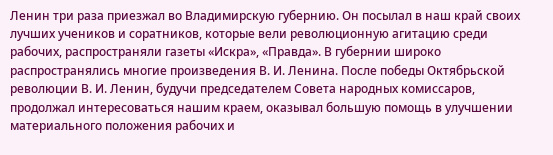Ленин три раза приезжал во Владимирскую губернию. Он посылал в наш край своих лучших учеников и соратников, которые вели революционную агитацию среди рабочих, распространяли газеты «Искра», «Правда». В губернии широко распространялись многие произведения В. И. Ленина. После победы Октябрьской революции В. И. Ленин, будучи председателем Совета народных комиссаров, продолжал интересоваться нашим краем, оказывал большую помощь в улучшении материального положения рабочих и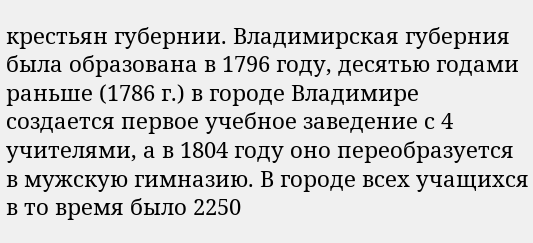крестьян губернии. Владимирская губерния была образована в 1796 году, десятью годами раньше (1786 г.) в городе Владимире создается первое учебное заведение с 4 учителями, а в 1804 году оно переобразуется в мужскую гимназию. В городе всех учащихся в то время было 2250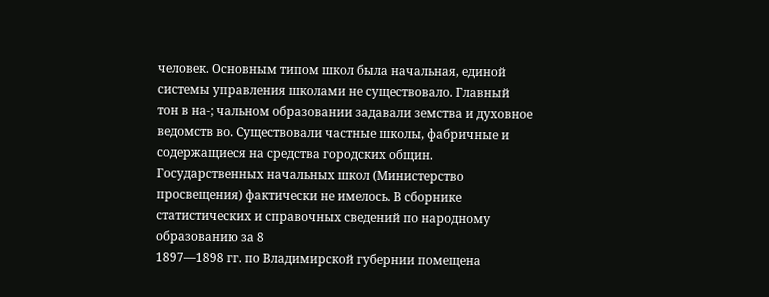человек. Основным типом школ была начальная, единой системы управления школами не существовало. Главный тон в на-; чальном образовании задавали земства и духовное ведомств во. Существовали частные школы, фабричные и содержащиеся на средства городских общин. Государственных начальных школ (Министерство просвещения) фактически не имелось. В сборнике статистических и справочных сведений по народному образованию за 8
1897—1898 гг. по Владимирской губернии помещена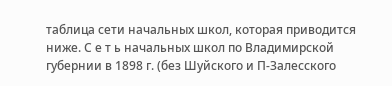таблица сети начальных школ, которая приводится ниже. С е т ь начальных школ по Владимирской губернии в 1898 г. (без Шуйского и П-Залесского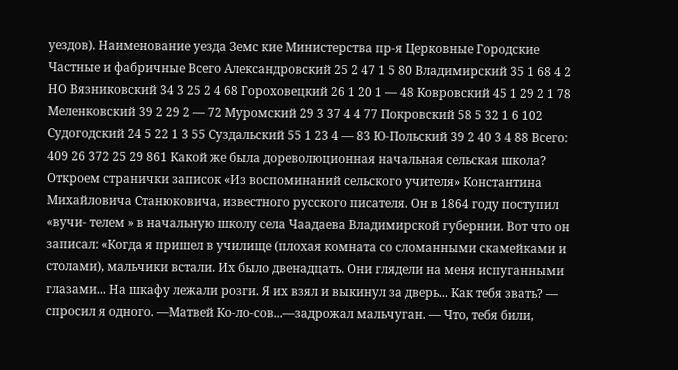уездов). Наименование уезда Земс кие Министерства пр-я Церковные Городские Частные и фабричные Всего Александровский 25 2 47 1 5 80 Владимирский 35 1 68 4 2 НО Вязниковский 34 3 25 2 4 68 Гороховецкий 26 1 20 1 — 48 Ковровский 45 1 29 2 1 78 Меленковский 39 2 29 2 — 72 Муромский 29 3 37 4 4 77 Покровский 58 5 32 1 6 102 Судогодский 24 5 22 1 3 55 Суздальский 55 1 23 4 — 83 Ю-Польский 39 2 40 3 4 88 Всего: 409 26 372 25 29 861 Какой же была дореволюционная начальная сельская школа? Откроем странички записок «Из воспоминаний сельского учителя» Константина Михайловича Станюковича, известного русского писателя. Он в 1864 году поступил «вучи- телем » в начальную школу села Чаадаева Владимирской губернии. Вот что он записал: «Когда я пришел в училище (плохая комната со сломанными скамейками и столами), мальчики встали. Их было двенадцать. Они глядели на меня испуганными глазами... На шкафу лежали розги. Я их взял и выкинул за дверь... Как тебя звать? — спросил я одного. —Матвей Ко-ло-сов...—задрожал мальчуган. — Что, тебя били,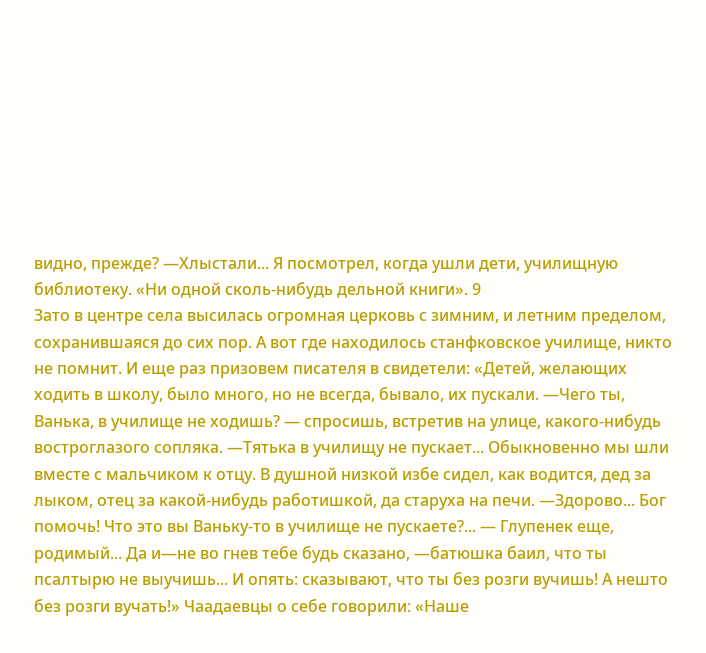видно, прежде? —Хлыстали... Я посмотрел, когда ушли дети, училищную библиотеку. «Ни одной сколь-нибудь дельной книги». 9
Зато в центре села высилась огромная церковь с зимним, и летним пределом, сохранившаяся до сих пор. А вот где находилось станфковское училище, никто не помнит. И еще раз призовем писателя в свидетели: «Детей, желающих ходить в школу, было много, но не всегда, бывало, их пускали. —Чего ты, Ванька, в училище не ходишь? — спросишь, встретив на улице, какого-нибудь востроглазого сопляка. —Тятька в училищу не пускает... Обыкновенно мы шли вместе с мальчиком к отцу. В душной низкой избе сидел, как водится, дед за лыком, отец за какой-нибудь работишкой, да старуха на печи. —Здорово... Бог помочь! Что это вы Ваньку-то в училище не пускаете?... — Глупенек еще, родимый... Да и—не во гнев тебе будь сказано, —батюшка баил, что ты псалтырю не выучишь... И опять: сказывают, что ты без розги вучишь! А нешто без розги вучать!» Чаадаевцы о себе говорили: «Наше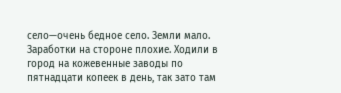село—очень бедное село. Земли мало. Заработки на стороне плохие. Ходили в город на кожевенные заводы по пятнадцати копеек в день, так зато там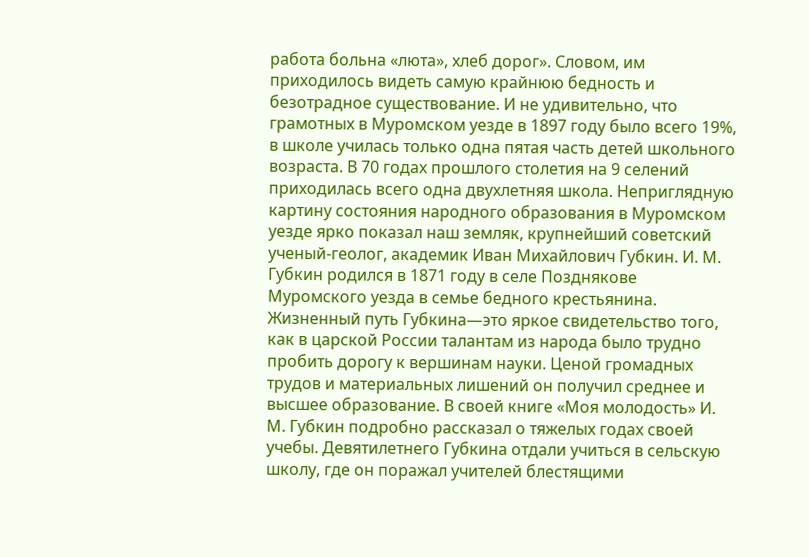работа больна «люта», хлеб дорог». Словом, им приходилось видеть самую крайнюю бедность и безотрадное существование. И не удивительно, что грамотных в Муромском уезде в 1897 году было всего 19%, в школе училась только одна пятая часть детей школьного возраста. В 70 годах прошлого столетия на 9 селений приходилась всего одна двухлетняя школа. Неприглядную картину состояния народного образования в Муромском уезде ярко показал наш земляк, крупнейший советский ученый-геолог, академик Иван Михайлович Губкин. И. М. Губкин родился в 1871 году в селе Позднякове Муромского уезда в семье бедного крестьянина. Жизненный путь Губкина—это яркое свидетельство того, как в царской России талантам из народа было трудно пробить дорогу к вершинам науки. Ценой громадных трудов и материальных лишений он получил среднее и высшее образование. В своей книге «Моя молодость» И. М. Губкин подробно рассказал о тяжелых годах своей учебы. Девятилетнего Губкина отдали учиться в сельскую школу, где он поражал учителей блестящими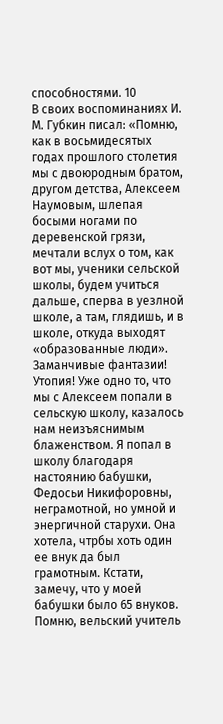способностями. 10
В своих воспоминаниях И. М. Губкин писал: «Помню, как в восьмидесятых годах прошлого столетия мы с двоюродным братом, другом детства, Алексеем Наумовым, шлепая босыми ногами по деревенской грязи, мечтали вслух о том, как вот мы, ученики сельской школы, будем учиться дальше, сперва в уезлной школе, а там, глядишь, и в школе, откуда выходят «образованные люди». Заманчивые фантазии! Утопия! Уже одно то, что мы с Алексеем попали в сельскую школу, казалось нам неизъяснимым блаженством. Я попал в школу благодаря настоянию бабушки, Федосьи Никифоровны, неграмотной, но умной и энергичной старухи. Она хотела, чтрбы хоть один ее внук да был грамотным. Кстати, замечу, что у моей бабушки было 65 внуков. Помню, вельский учитель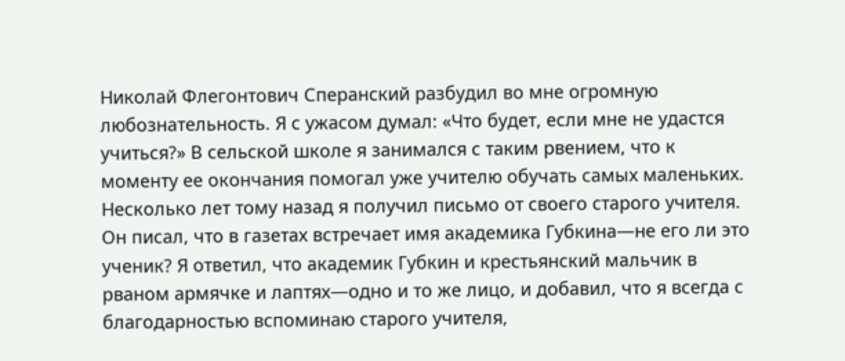Николай Флегонтович Сперанский разбудил во мне огромную любознательность. Я с ужасом думал: «Что будет, если мне не удастся учиться?» В сельской школе я занимался с таким рвением, что к моменту ее окончания помогал уже учителю обучать самых маленьких. Несколько лет тому назад я получил письмо от своего старого учителя. Он писал, что в газетах встречает имя академика Губкина—не его ли это ученик? Я ответил, что академик Губкин и крестьянский мальчик в рваном армячке и лаптях—одно и то же лицо, и добавил, что я всегда с благодарностью вспоминаю старого учителя,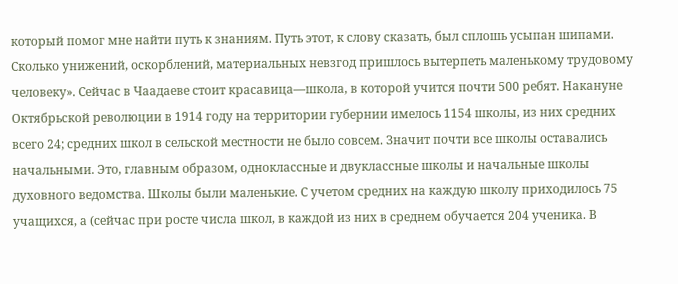который помог мне найти путь к знаниям. Путь этот, к слову сказать, был сплошь усыпан шипами. Сколько унижений, оскорблений, материальных невзгод пришлось вытерпеть маленькому трудовому человеку». Сейчас в Чаадаеве стоит красавица—школа, в которой учится почти 500 ребят. Накануне Октябрьской революции в 1914 году на территории губернии имелось 1154 школы, из них средних всего 24; средних школ в сельской местности не было совсем. Значит почти все школы оставались начальными. Это, главным образом, одноклассные и двуклассные школы и начальные школы духовного ведомства. Школы были маленькие. С учетом средних на каждую школу приходилось 75 учащихся, а (сейчас при росте числа школ, в каждой из них в среднем обучается 204 ученика. В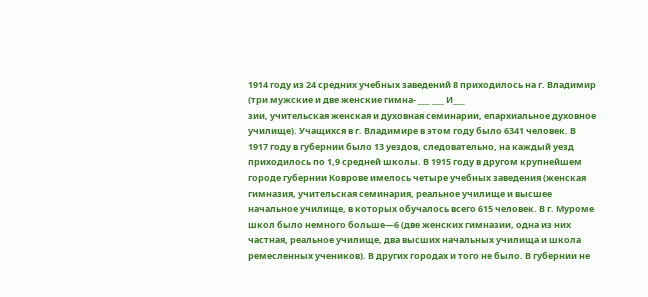1914 году из 24 средних учебных заведений 8 приходилось на г. Владимир (три мужские и две женские гимна- ___ ___ И___
зии, учительская женская и духовная семинарии, епархиальное духовное училище). Учащихся в г. Владимире в этом году было 6341 человек. В 1917 году в губернии было 13 уездов, следовательно, на каждый уезд приходилось по 1,9 средней школы. В 1915 году в другом крупнейшем городе губернии Коврове имелось четыре учебных заведения (женская гимназия, учительская семинария, реальное училище и высшее начальное училище, в которых обучалось всего 615 человек. В г. Муроме школ было немного больше—6 (две женских гимназии, одна из них частная, реальное училище, два высших начальных училища и школа ремесленных учеников). В других городах и того не было. В губернии не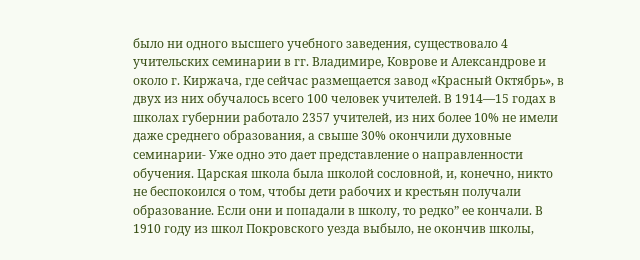было ни одного высшего учебного заведения, существовало 4 учительских семинарии в гг. Владимире, Коврове и Александрове и около г. Киржача, где сейчас размещается завод «Красный Октябрь», в двух из них обучалось всего 100 человек учителей. В 1914—15 годах в школах губернии работало 2357 учителей, из них более 10% не имели даже среднего образования, а свыше 30% окончили духовные семинарии- Уже одно это дает представление о направленности обучения. Царская школа была школой сословной, и, конечно, никто не беспокоился о том, чтобы дети рабочих и крестьян получали образование. Если они и попадали в школу, то редко” ее кончали. В 1910 году из школ Покровского уезда выбыло, не окончив школы,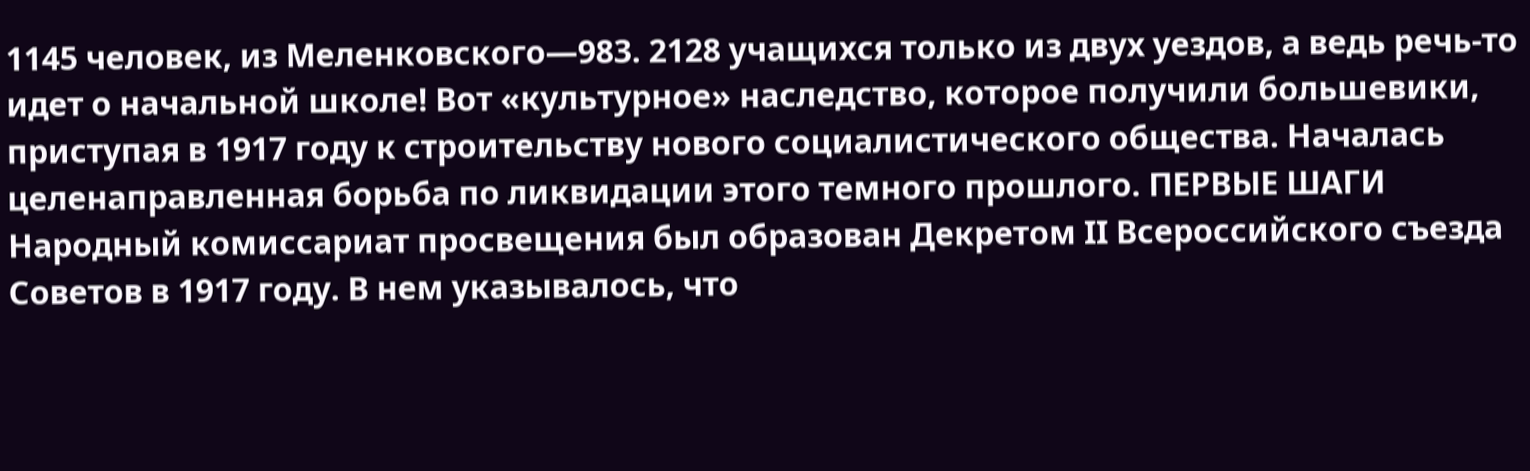1145 человек, из Меленковского—983. 2128 учащихся только из двух уездов, а ведь речь-то идет о начальной школе! Вот «культурное» наследство, которое получили большевики, приступая в 1917 году к строительству нового социалистического общества. Началась целенаправленная борьба по ликвидации этого темного прошлого. ПЕРВЫЕ ШАГИ Народный комиссариат просвещения был образован Декретом II Всероссийского съезда Советов в 1917 году. В нем указывалось, что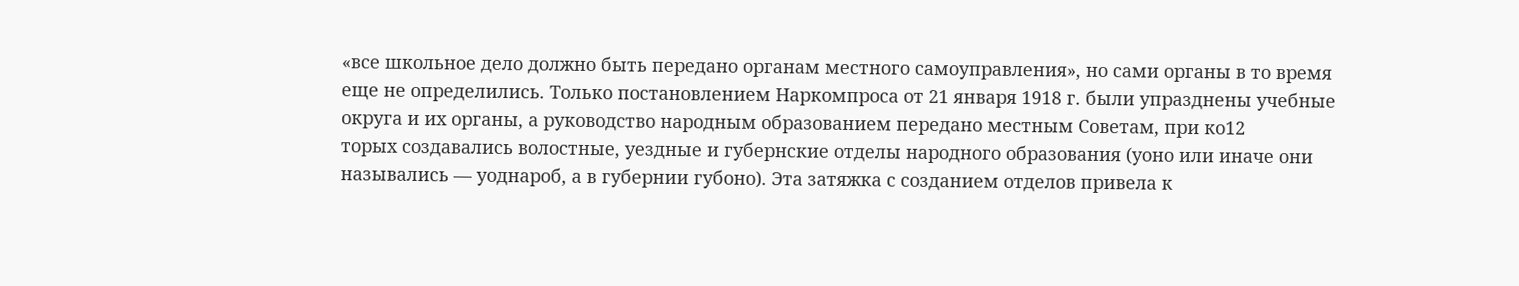«все школьное дело должно быть передано органам местного самоуправления», но сами органы в то время еще не определились. Только постановлением Наркомпроса от 21 января 1918 г. были упразднены учебные округа и их органы, а руководство народным образованием передано местным Советам, при ко12
торых создавались волостные, уездные и губернские отделы народного образования (уоно или иначе они назывались — уоднароб, а в губернии губоно). Эта затяжка с созданием отделов привела к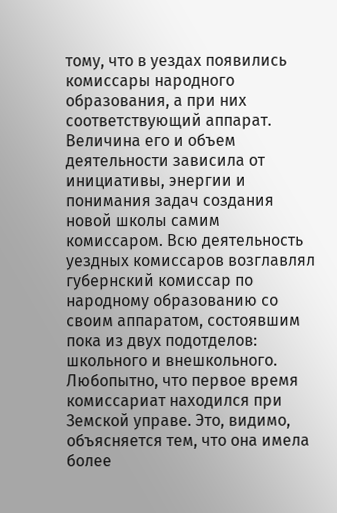тому, что в уездах появились комиссары народного образования, а при них соответствующий аппарат. Величина его и объем деятельности зависила от инициативы, энергии и понимания задач создания новой школы самим комиссаром. Всю деятельность уездных комиссаров возглавлял губернский комиссар по народному образованию со своим аппаратом, состоявшим пока из двух подотделов: школьного и внешкольного. Любопытно, что первое время комиссариат находился при Земской управе. Это, видимо, объясняется тем, что она имела более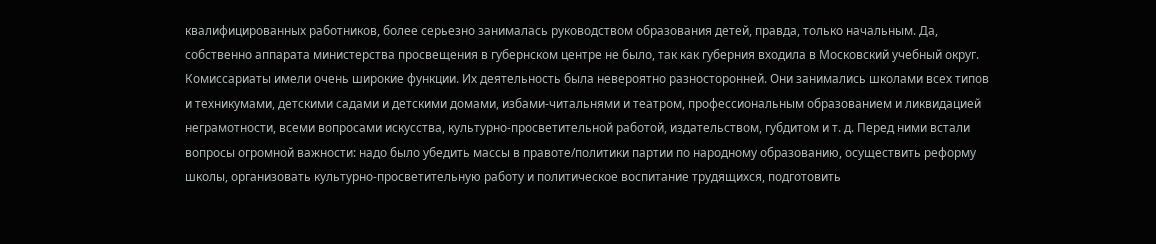квалифицированных работников, более серьезно занималась руководством образования детей, правда, только начальным. Да, собственно аппарата министерства просвещения в губернском центре не было, так как губерния входила в Московский учебный округ. Комиссариаты имели очень широкие функции. Их деятельность была невероятно разносторонней. Они занимались школами всех типов и техникумами, детскими садами и детскими домами, избами-читальнями и театром, профессиональным образованием и ликвидацией неграмотности, всеми вопросами искусства, культурно-просветительной работой, издательством, губдитом и т. д. Перед ними встали вопросы огромной важности: надо было убедить массы в правоте/политики партии по народному образованию, осуществить реформу школы, организовать культурно-просветительную работу и политическое воспитание трудящихся, подготовить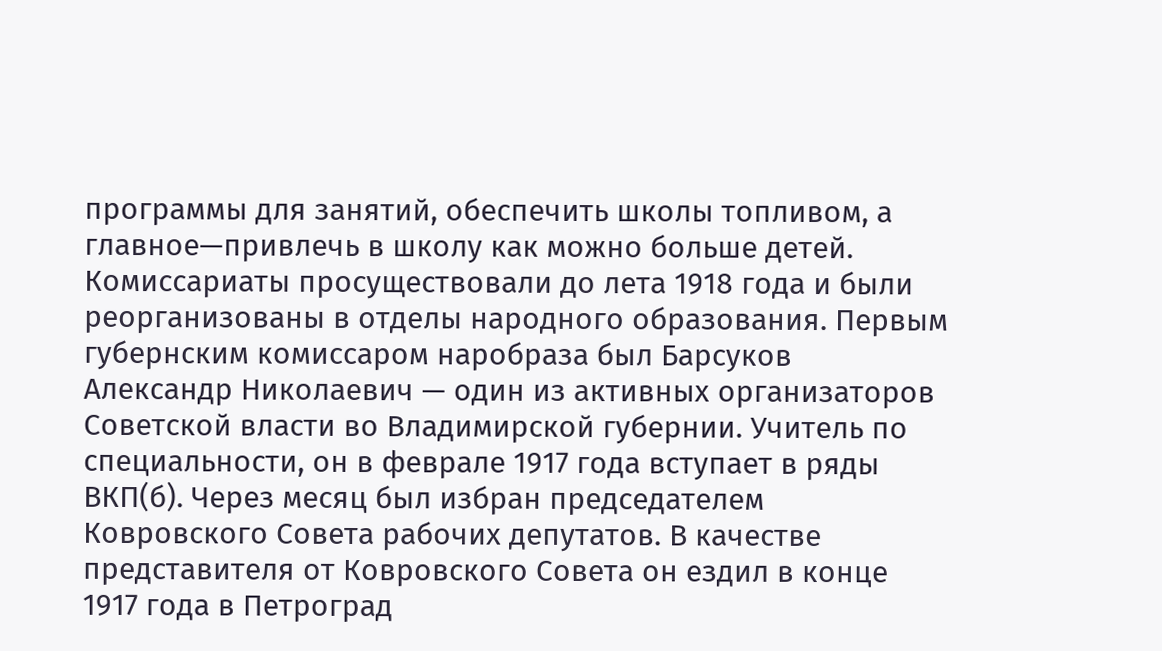программы для занятий, обеспечить школы топливом, а главное—привлечь в школу как можно больше детей. Комиссариаты просуществовали до лета 1918 года и были реорганизованы в отделы народного образования. Первым губернским комиссаром наробраза был Барсуков Александр Николаевич — один из активных организаторов Советской власти во Владимирской губернии. Учитель по специальности, он в феврале 1917 года вступает в ряды ВКП(б). Через месяц был избран председателем Ковровского Совета рабочих депутатов. В качестве представителя от Ковровского Совета он ездил в конце 1917 года в Петроград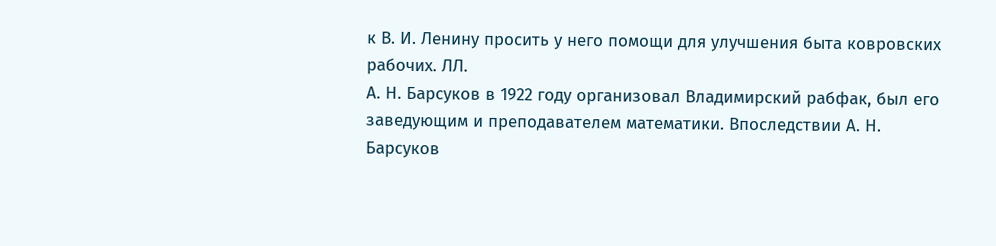к В. И. Ленину просить у него помощи для улучшения быта ковровских рабочих. ЛЛ.
А. Н. Барсуков в 1922 году организовал Владимирский рабфак, был его заведующим и преподавателем математики. Впоследствии А. Н. Барсуков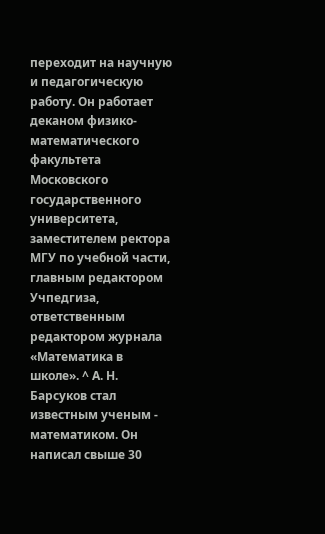переходит на научную и педагогическую работу. Он работает деканом физико-математического факультета Московского государственного университета, заместителем ректора МГУ по учебной части, главным редактором Учпедгиза, ответственным редактором журнала «Математика в школе». ^ А. Н. Барсуков стал известным ученым - математиком. Он написал свыше 30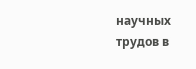научных трудов в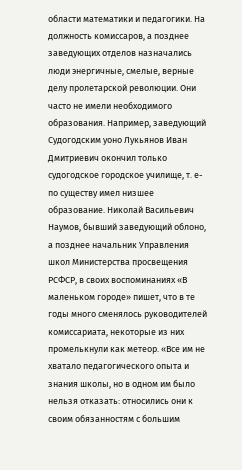области математики и педагогики. На должность комиссаров, а позднее заведующих отделов назначались люди энергичные, смелые, верные делу пролетарской революции. Они часто не имели необходимого образования. Например, заведующий Судогодским уоно Лукьянов Иван Дмитриевич окончил только судогодское городское училище, т. е- по существу имел низшее образование. Николай Васильевич Наумов, бывший заведующий облоно, а позднее начальник Управления школ Министерства просвещения РСФСР, в своих воспоминаниях «В маленьком городе» пишет, что в те годы много сменялось руководителей комиссариата, некоторые из них промелькнули как метеор. «Все им не хватало педагогического опыта и знания школы, но в одном им было нельзя отказать: относились они к своим обязанностям с большим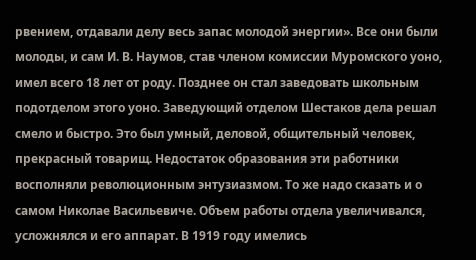рвением, отдавали делу весь запас молодой энергии». Все они были молоды, и сам И. В. Наумов, став членом комиссии Муромского уоно, имел всего 18 лет от роду. Позднее он стал заведовать школьным подотделом этого уоно. Заведующий отделом Шестаков дела решал смело и быстро. Это был умный, деловой, общительный человек, прекрасный товарищ. Недостаток образования эти работники восполняли революционным энтузиазмом. То же надо сказать и о самом Николае Васильевиче. Объем работы отдела увеличивался, усложнялся и его аппарат. В 1919 году имелись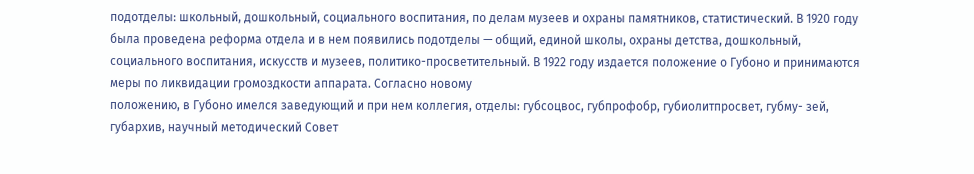подотделы: школьный, дошкольный, социального воспитания, по делам музеев и охраны памятников, статистический. В 1920 году была проведена реформа отдела и в нем появились подотделы — общий, единой школы, охраны детства, дошкольный, социального воспитания, искусств и музеев, политико-просветительный. В 1922 году издается положение о Губоно и принимаются меры по ликвидации громоздкости аппарата. Согласно новому
положению, в Губоно имелся заведующий и при нем коллегия, отделы: губсоцвос, губпрофобр, губиолитпросвет, губму- зей, губархив, научный методический Совет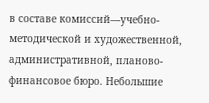в составе комиссий—учебно-методической и художественной, административной, планово-финансовое бюро. Небольшие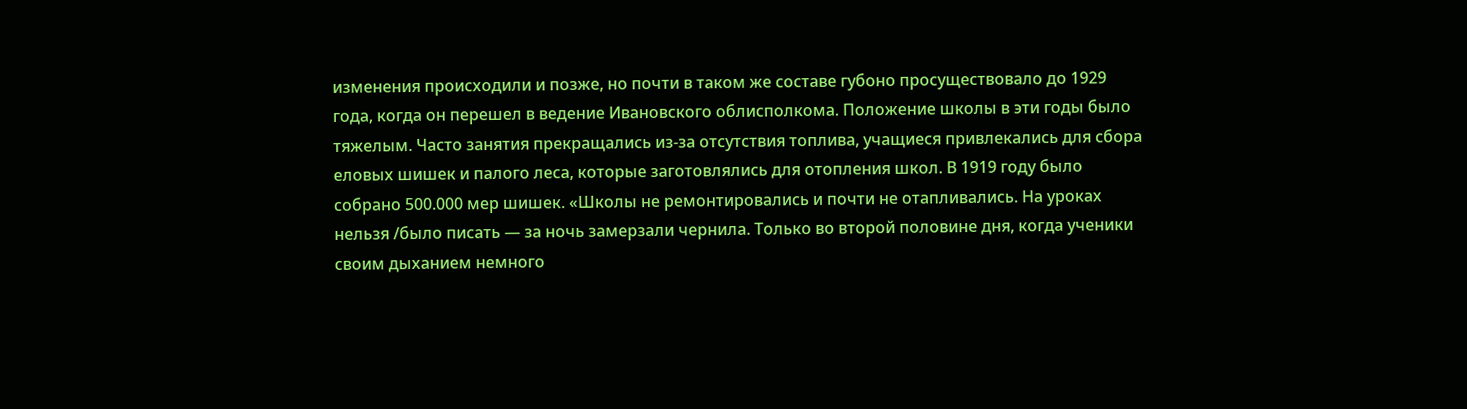изменения происходили и позже, но почти в таком же составе губоно просуществовало до 1929 года, когда он перешел в ведение Ивановского облисполкома. Положение школы в эти годы было тяжелым. Часто занятия прекращались из-за отсутствия топлива, учащиеся привлекались для сбора еловых шишек и палого леса, которые заготовлялись для отопления школ. В 1919 году было собрано 500.000 мер шишек. «Школы не ремонтировались и почти не отапливались. На уроках нельзя /было писать — за ночь замерзали чернила. Только во второй половине дня, когда ученики своим дыханием немного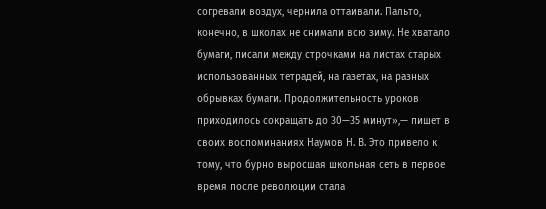согревали воздух, чернила оттаивали. Пальто, конечно, в школах не снимали всю зиму. Не хватало бумаги, писали между строчками на листах старых использованных тетрадей, на газетах, на разных обрывках бумаги. Продолжительность уроков приходилось сокращать до 30—35 минут»,— пишет в своих воспоминаниях Наумов Н. В. Это привело к тому, что бурно выросшая школьная сеть в первое время после революции стала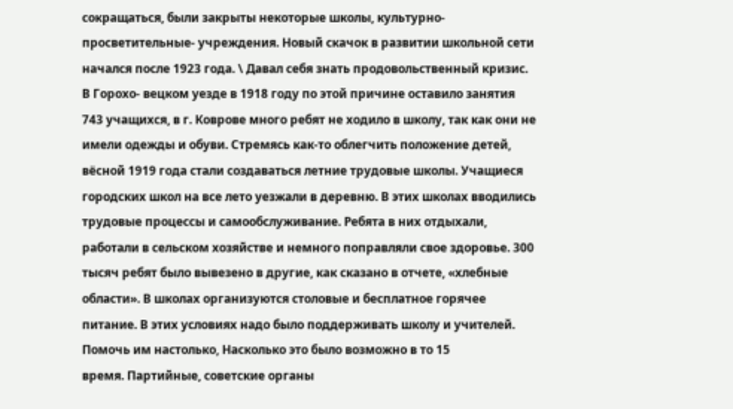сокращаться, были закрыты некоторые школы, культурно-просветительные- учреждения. Новый скачок в развитии школьной сети начался после 1923 года. \ Давал себя знать продовольственный кризис. В Горохо- вецком уезде в 1918 году по этой причине оставило занятия 743 учащихся, в г. Коврове много ребят не ходило в школу, так как они не имели одежды и обуви. Стремясь как-то облегчить положение детей, вёсной 1919 года стали создаваться летние трудовые школы. Учащиеся городских школ на все лето уезжали в деревню. В этих школах вводились трудовые процессы и самообслуживание. Ребята в них отдыхали, работали в сельском хозяйстве и немного поправляли свое здоровье. 300 тысяч ребят было вывезено в другие, как сказано в отчете, «хлебные области». В школах организуются столовые и бесплатное горячее питание. В этих условиях надо было поддерживать школу и учителей. Помочь им настолько, Насколько это было возможно в то 15
время. Партийные, советские органы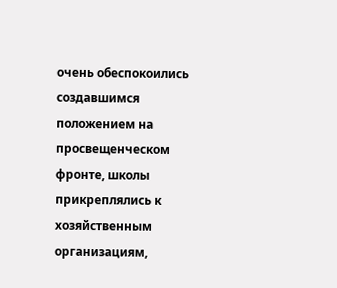очень обеспокоились создавшимся положением на просвещенческом фронте, школы прикреплялись к хозяйственным организациям,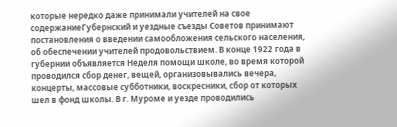которые нередко даже принимали учителей на свое содержаниеГубернский и уездные съезды Советов принимают постановления о введении самообложения сельского населения, об обеспечении учителей продовольствием. В конце 1922 года в губернии объявляется Неделя помощи школе, во время которой проводился сбор денег, вещей, организовывались вечера, концерты, массовые субботники, воскресники, сбор от которых шел в фонд школы. В г. Муроме и уезде проводились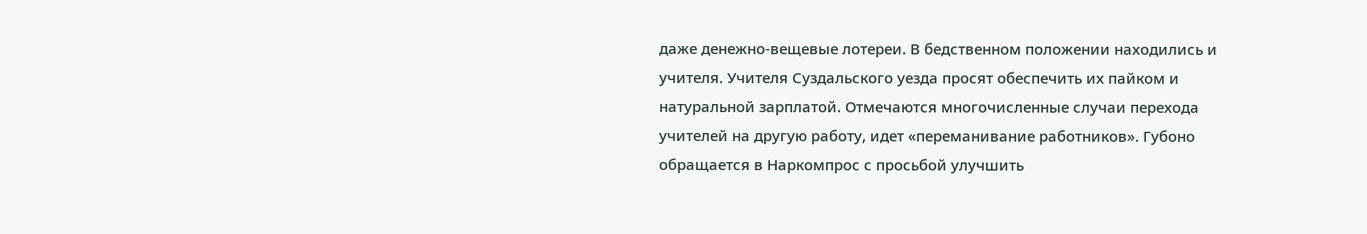даже денежно-вещевые лотереи. В бедственном положении находились и учителя. Учителя Суздальского уезда просят обеспечить их пайком и натуральной зарплатой. Отмечаются многочисленные случаи перехода учителей на другую работу, идет «переманивание работников». Губоно обращается в Наркомпрос с просьбой улучшить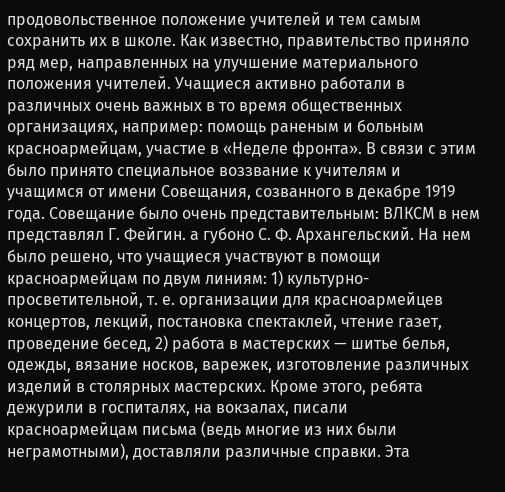продовольственное положение учителей и тем самым сохранить их в школе. Как известно, правительство приняло ряд мер, направленных на улучшение материального положения учителей. Учащиеся активно работали в различных очень важных в то время общественных организациях, например: помощь раненым и больным красноармейцам, участие в «Неделе фронта». В связи с этим было принято специальное воззвание к учителям и учащимся от имени Совещания, созванного в декабре 1919 года. Совещание было очень представительным: ВЛКСМ в нем представлял Г. Фейгин. а губоно С. Ф. Архангельский. На нем было решено, что учащиеся участвуют в помощи красноармейцам по двум линиям: 1) культурно-просветительной, т. е. организации для красноармейцев концертов, лекций, постановка спектаклей, чтение газет, проведение бесед, 2) работа в мастерских — шитье белья, одежды, вязание носков, варежек, изготовление различных изделий в столярных мастерских. Кроме этого, ребята дежурили в госпиталях, на вокзалах, писали красноармейцам письма (ведь многие из них были неграмотными), доставляли различные справки. Эта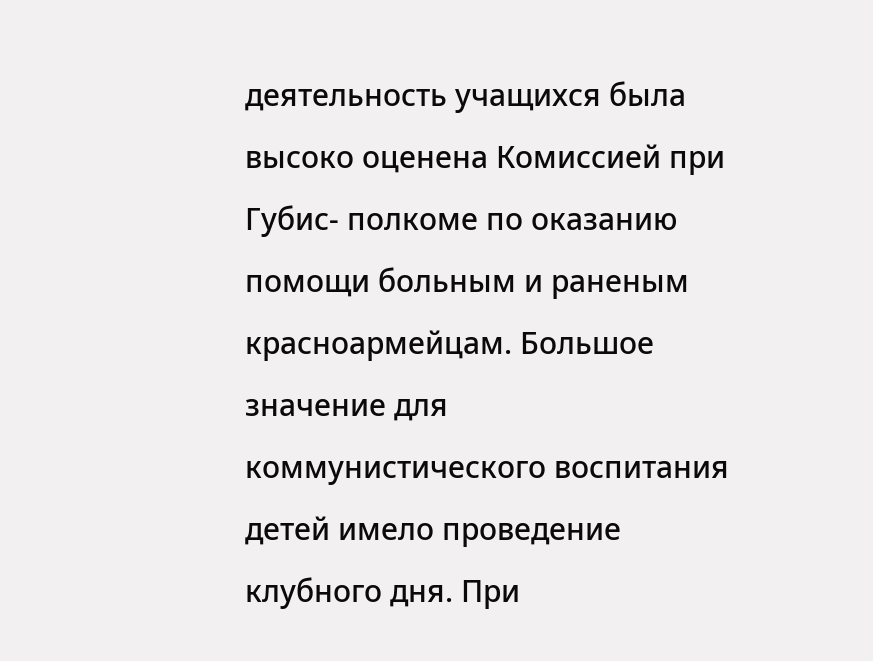деятельность учащихся была высоко оценена Комиссией при Губис- полкоме по оказанию помощи больным и раненым красноармейцам. Большое значение для коммунистического воспитания детей имело проведение клубного дня. При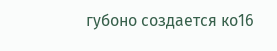губоно создается ко16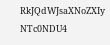RkJQdWJsaXNoZXIy NTc0NDU4